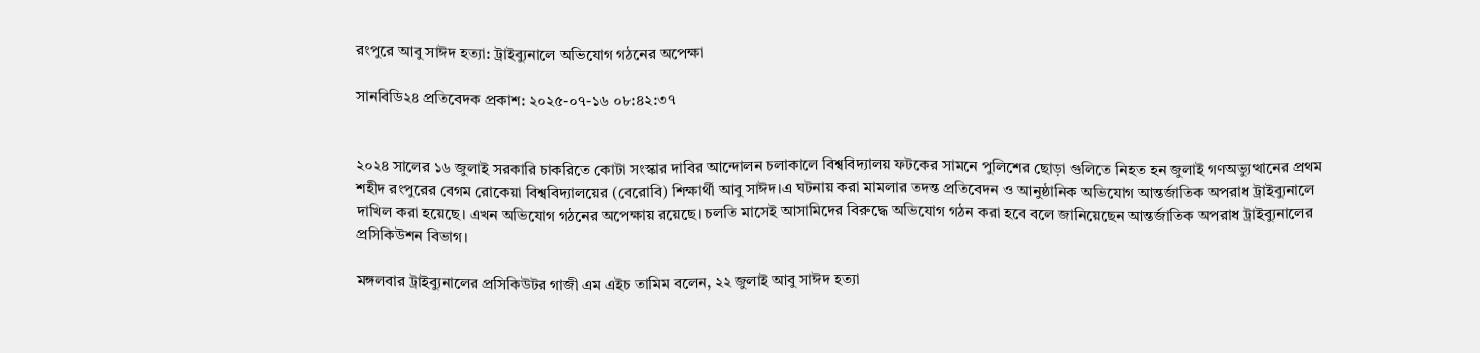রংপুরে আবু সাঈদ হত্যা: ট্রাইব্যুনালে অভিযোগ গঠনের অপেক্ষা

সানবিডি২৪ প্রতিবেদক প্রকাশ: ২০২৫-০৭-১৬ ০৮:৪২:৩৭


২০২৪ সালের ১৬ জুলাই সরকারি চাকরিতে কোটা সংস্কার দাবির আন্দোলন চলাকালে বিশ্ববিদ্যালয় ফটকের সামনে পুলিশের ছোড়া গুলিতে নিহত হন জুলাই গণঅভ্যুত্থানের প্রথম শহীদ রংপুরের বেগম রোকেয়া বিশ্ববিদ্যালয়ের (বেরোবি) শিক্ষার্থী আবু সাঈদ।এ ঘটনায় করা মামলার তদন্ত প্রতিবেদন ও আনুষ্ঠানিক অভিযোগ আন্তর্জাতিক অপরাধ ট্রাইব্যুনালে দাখিল করা হয়েছে। এখন অভিযোগ গঠনের অপেক্ষায় রয়েছে। চলতি মাসেই আসামিদের বিরুদ্ধে অভিযোগ গঠন করা হবে বলে জানিয়েছেন আন্তর্জাতিক অপরাধ ট্রাইব্যুনালের প্রসিকিউশন বিভাগ।

মঙ্গলবার ট্রাইব্যুনালের প্রসিকিউটর গাজী এম এইচ তামিম বলেন, ২২ জুলাই আবু সাঈদ হত্যা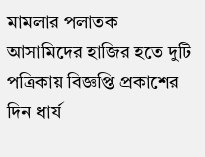মামলার পলাতক আসামিদের হাজির হতে দুটি পত্রিকায় বিজ্ঞপ্তি প্রকাশের দিন ধার্য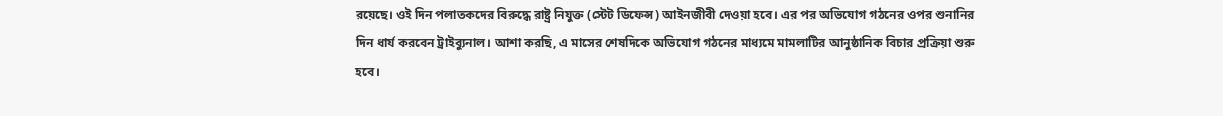রয়েছে। ওই দিন পলাতকদের বিরুদ্ধে রাষ্ট্র নিযুক্ত (স্টেট ডিফেন্স) আইনজীবী দেওয়া হবে। এর পর অভিযোগ গঠনের ওপর শুনানির দিন ধার্য করবেন ট্রাইব্যুনাল। আশা করছি, এ মাসের শেষদিকে অভিযোগ গঠনের মাধ্যমে মামলাটির আনুষ্ঠানিক বিচার প্রক্রিয়া শুরু হবে।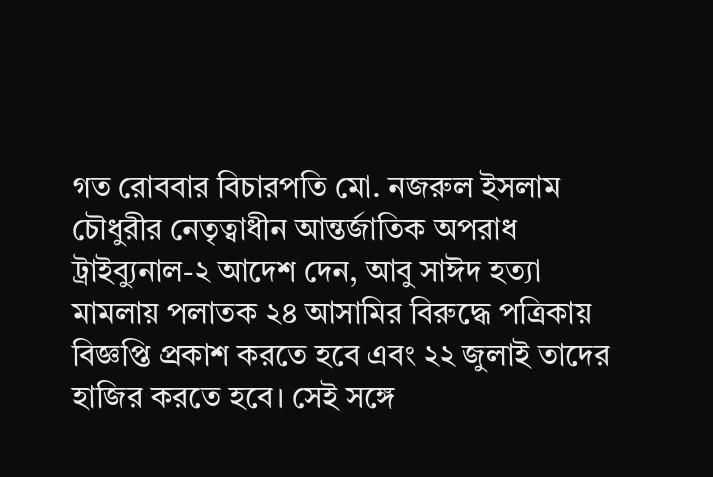গত রোববার বিচারপতি মো. নজরুল ইসলাম চৌধুরীর নেতৃত্বাধীন আন্তর্জাতিক অপরাধ ট্রাইব্যুনাল-২ আদেশ দেন, আবু সাঈদ হত্যা মামলায় পলাতক ২৪ আসামির বিরুদ্ধে পত্রিকায় বিজ্ঞপ্তি প্রকাশ করতে হবে এবং ২২ জুলাই তাদের হাজির করতে হবে। সেই সঙ্গে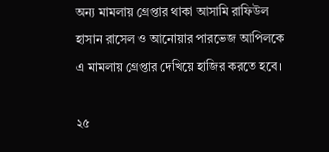অন্য মামলায় গ্রেপ্তার থাকা আসামি রাফিউল হাসান রাসেল ও আনোয়ার পারভেজ আপিলকে এ মামলায় গ্রেপ্তার দেখিয়ে হাজির করতে হবে।

২৫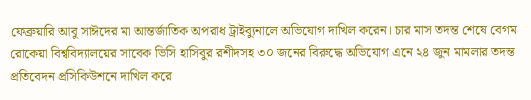ফেব্রুয়ারি আবু সাঈদের মা আন্তর্জাতিক অপরাধ ট্রাইব্যুনালে অভিযোগ দাখিল করেন। চার মাস তদন্ত শেষে বেগম রোকেয়া বিশ্ববিদ্যালয়ের সাবেক ভিসি হাসিবুর রশীদসহ ৩০ জনের বিরুদ্ধে অভিযোগ এনে ২৪ জুন মামলার তদন্ত প্রতিবেদন প্রসিকিউশনে দাখিল করে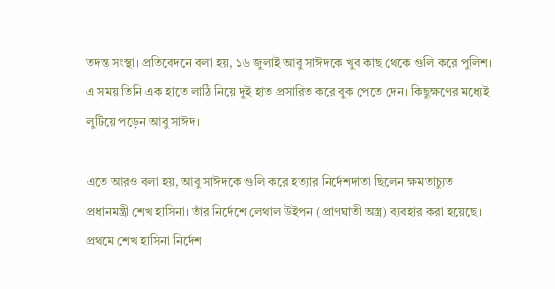তদন্ত সংস্থা। প্রতিবেদনে বলা হয়, ১৬ জুলাই আবু সাঈদকে খুব কাছ থেকে গুলি করে পুলিশ। এ সময় তিনি এক হাতে লাঠি নিয়ে দুই হাত প্রসারিত করে বুক পেতে দেন। কিছুক্ষণের মধ্যেই লুটিয়ে পড়েন আবু সাঈদ।

এতে আরও বলা হয়, আবু সাঈদকে গুলি করে হত্যার নির্দেশদাতা ছিলেন ক্ষমতাচ্যুত প্রধানমন্ত্রী শেখ হাসিনা। তাঁর নির্দেশে লেথাল উইপন (প্রাণঘাতী অস্ত্র) ব্যবহার করা হয়েছে। প্রথমে শেখ হাসিনা নির্দেশ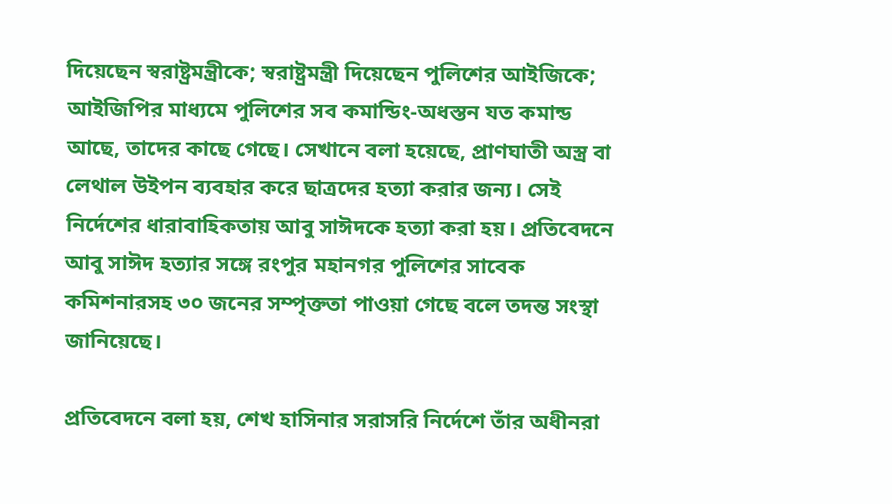দিয়েছেন স্বরাষ্ট্রমন্ত্রীকে; স্বরাষ্ট্রমন্ত্রী দিয়েছেন পুলিশের আইজিকে; আইজিপির মাধ্যমে পুলিশের সব কমান্ডিং-অধস্তন যত কমান্ড আছে, তাদের কাছে গেছে। সেখানে বলা হয়েছে, প্রাণঘাতী অস্ত্র বা লেথাল উইপন ব্যবহার করে ছাত্রদের হত্যা করার জন্য। সেই নির্দেশের ধারাবাহিকতায় আবু সাঈদকে হত্যা করা হয়। প্রতিবেদনে আবু সাঈদ হত্যার সঙ্গে রংপুর মহানগর পুলিশের সাবেক কমিশনারসহ ৩০ জনের সম্পৃক্ততা পাওয়া গেছে বলে তদন্ত সংস্থা জানিয়েছে।

প্রতিবেদনে বলা হয়, শেখ হাসিনার সরাসরি নির্দেশে তাঁর অধীনরা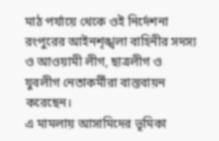মাঠ পর্যায়ে থেকে ওই নির্দেশনা রংপুরের আইনশৃঙ্খলা বাহিনীর সদস্য ও আওয়ামী লীগ, ছাত্রলীগ ও যুবলীগ নেতাকর্মীরা বাস্তবায়ন করেছেন।
এ মামলায় আসামিদের ভূমিকা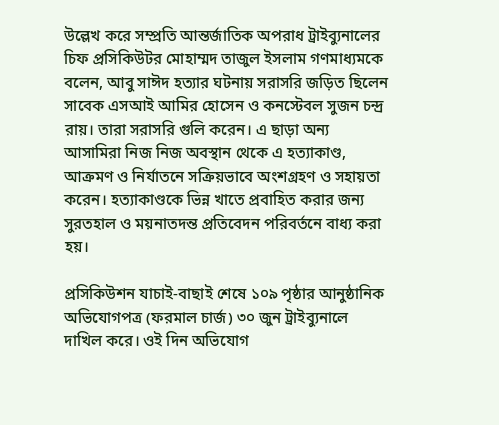উল্লেখ করে সম্প্রতি আন্তর্জাতিক অপরাধ ট্রাইব্যুনালের চিফ প্রসিকিউটর মোহাম্মদ তাজুল ইসলাম গণমাধ্যমকে বলেন, আবু সাঈদ হত্যার ঘটনায় সরাসরি জড়িত ছিলেন সাবেক এসআই আমির হোসেন ও কনস্টেবল সুজন চন্দ্র রায়। তারা সরাসরি গুলি করেন। এ ছাড়া অন্য আসামিরা নিজ নিজ অবস্থান থেকে এ হত্যাকাণ্ড, আক্রমণ ও নির্যাতনে সক্রিয়ভাবে অংশগ্রহণ ও সহায়তা করেন। হত্যাকাণ্ডকে ভিন্ন খাতে প্রবাহিত করার জন্য সুরতহাল ও ময়নাতদন্ত প্রতিবেদন পরিবর্তনে বাধ্য করা হয়।

প্রসিকিউশন যাচাই-বাছাই শেষে ১০৯ পৃষ্ঠার আনুষ্ঠানিক অভিযোগপত্র (ফরমাল চার্জ) ৩০ জুন ট্রাইব্যুনালে দাখিল করে। ওই দিন অভিযোগ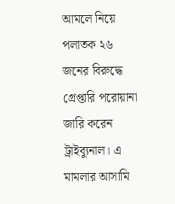আমলে নিয়ে পলাতক ২৬ জনের বিরুদ্ধে গ্রেপ্তারি পরোয়ানা জারি করেন ট্রাইব্যুনাল। এ মামলার আসামি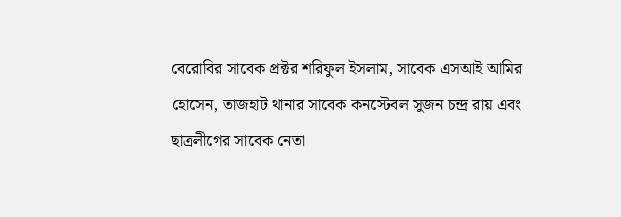বেরোবির সাবেক প্রক্টর শরিফুল ইসলাম, সাবেক এসআই আমির হোসেন, তাজহাট থানার সাবেক কনস্টেবল সুজন চন্দ্র রায় এবং ছাত্রলীগের সাবেক নেতা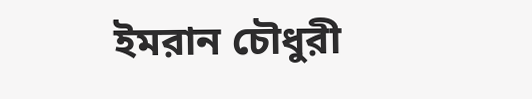ইমরান চৌধুরী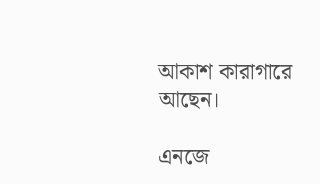আকাশ কারাগারে আছেন।

এনজে